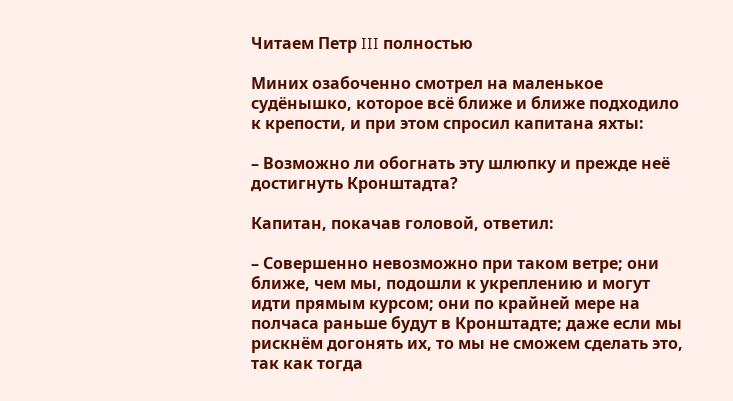Читаем Петр III полностью

Миних озабоченно смотрел на маленькое судёнышко, которое всё ближе и ближе подходило к крепости, и при этом спросил капитана яхты:

– Возможно ли обогнать эту шлюпку и прежде неё достигнуть Кронштадта?

Капитан, покачав головой, ответил:

– Совершенно невозможно при таком ветре; они ближе, чем мы, подошли к укреплению и могут идти прямым курсом; они по крайней мере на полчаса раньше будут в Кронштадте; даже если мы рискнём догонять их, то мы не сможем сделать это, так как тогда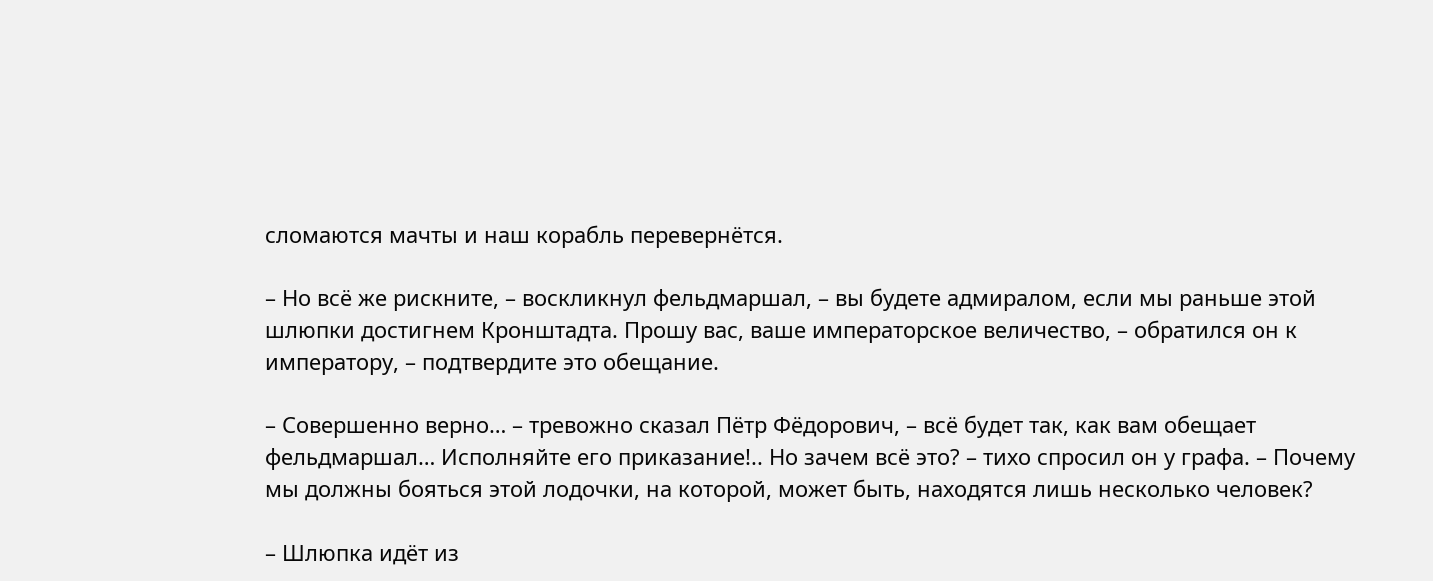сломаются мачты и наш корабль перевернётся.

– Но всё же рискните, – воскликнул фельдмаршал, – вы будете адмиралом, если мы раньше этой шлюпки достигнем Кронштадта. Прошу вас, ваше императорское величество, – обратился он к императору, – подтвердите это обещание.

– Совершенно верно… – тревожно сказал Пётр Фёдорович, – всё будет так, как вам обещает фельдмаршал… Исполняйте его приказание!.. Но зачем всё это? – тихо спросил он у графа. – Почему мы должны бояться этой лодочки, на которой, может быть, находятся лишь несколько человек?

– Шлюпка идёт из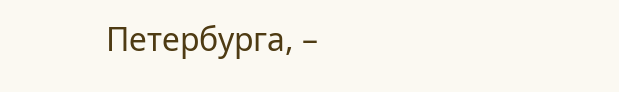Петербурга, –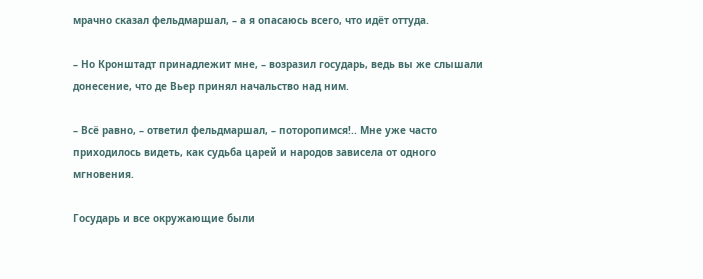мрачно сказал фельдмаршал, – а я опасаюсь всего, что идёт оттуда.

– Но Кронштадт принадлежит мне, – возразил государь, ведь вы же слышали донесение, что де Вьер принял начальство над ним.

– Всё равно, – ответил фельдмаршал, – поторопимся!.. Мне уже часто приходилось видеть, как судьба царей и народов зависела от одного мгновения.

Государь и все окружающие были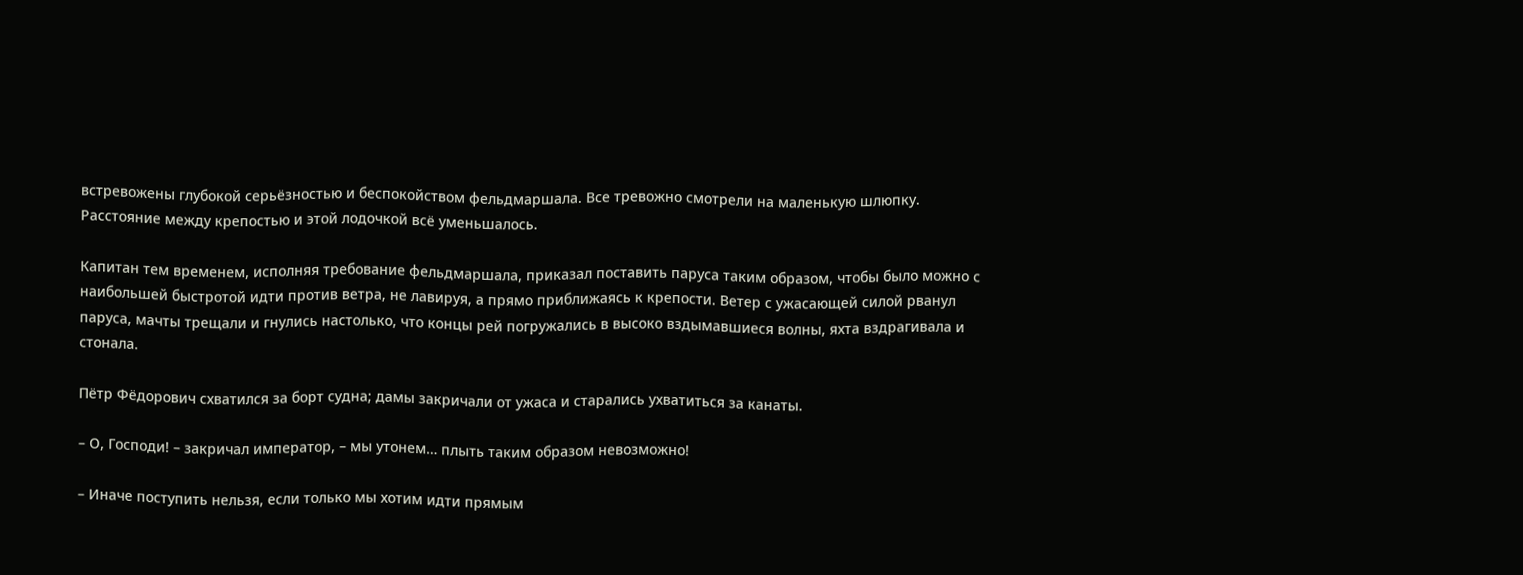встревожены глубокой серьёзностью и беспокойством фельдмаршала. Все тревожно смотрели на маленькую шлюпку. Расстояние между крепостью и этой лодочкой всё уменьшалось.

Капитан тем временем, исполняя требование фельдмаршала, приказал поставить паруса таким образом, чтобы было можно с наибольшей быстротой идти против ветра, не лавируя, а прямо приближаясь к крепости. Ветер с ужасающей силой рванул паруса, мачты трещали и гнулись настолько, что концы рей погружались в высоко вздымавшиеся волны, яхта вздрагивала и стонала.

Пётр Фёдорович схватился за борт судна; дамы закричали от ужаса и старались ухватиться за канаты.

– О, Господи! – закричал император, – мы утонем… плыть таким образом невозможно!

– Иначе поступить нельзя, если только мы хотим идти прямым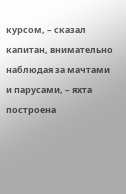курсом, – сказал капитан, внимательно наблюдая за мачтами и парусами, – яхта построена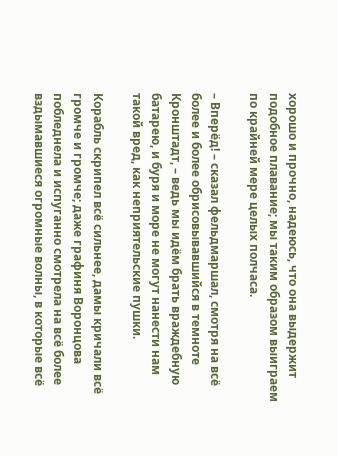хорошо и прочно, надеюсь, что она выдержит подобное плавание; мы таким образом выиграем по крайней мере целых полчаса.

– Вперёд! – сказал фельдмаршал, смотря на всё более и более обрисовывавшийся в темноте Кронштадт, – ведь мы идём брать враждебную батарею, и буря и море не могут нанести нам такой вред, как неприятельские пушки.

Корабль скрипел всё сильнее, дамы кричали всё громче и громче; даже графиня Воронцова побледнела и испуганно смотрела на всё более вздымавшиеся огромные волны, в которые всё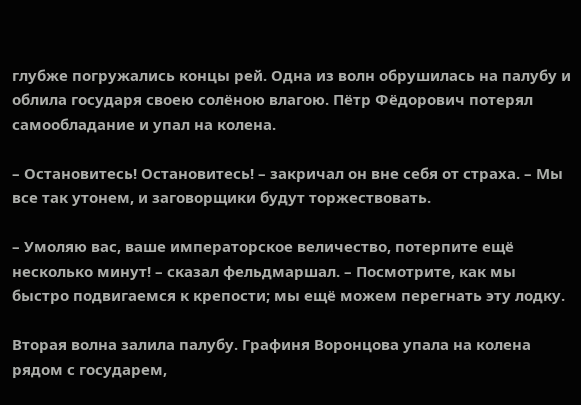глубже погружались концы рей. Одна из волн обрушилась на палубу и облила государя своею солёною влагою. Пётр Фёдорович потерял самообладание и упал на колена.

– Остановитесь! Остановитесь! – закричал он вне себя от страха. – Мы все так утонем, и заговорщики будут торжествовать.

– Умоляю вас, ваше императорское величество, потерпите ещё несколько минут! – сказал фельдмаршал. – Посмотрите, как мы быстро подвигаемся к крепости; мы ещё можем перегнать эту лодку.

Вторая волна залила палубу. Графиня Воронцова упала на колена рядом с государем,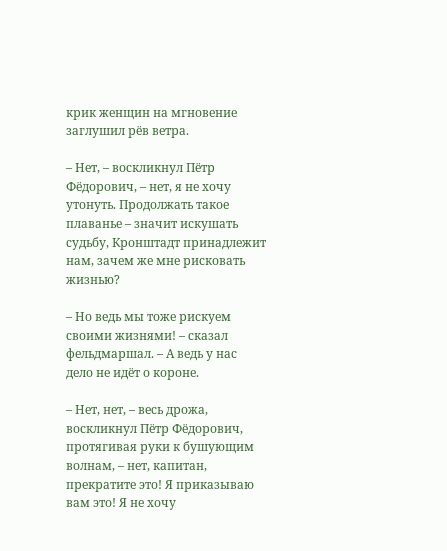крик женщин на мгновение заглушил рёв ветра.

– Нет, – воскликнул Пётр Фёдорович, – нет, я не хочу утонуть. Продолжать такое плаванье – значит искушать судьбу, Кронштадт принадлежит нам, зачем же мне рисковать жизнью?

– Но ведь мы тоже рискуем своими жизнями! – сказал фельдмаршал. – А ведь у нас дело не идёт о короне.

– Нет, нет, – весь дрожа, воскликнул Пётр Фёдорович, протягивая руки к бушующим волнам, – нет, капитан, прекратите это! Я приказываю вам это! Я не хочу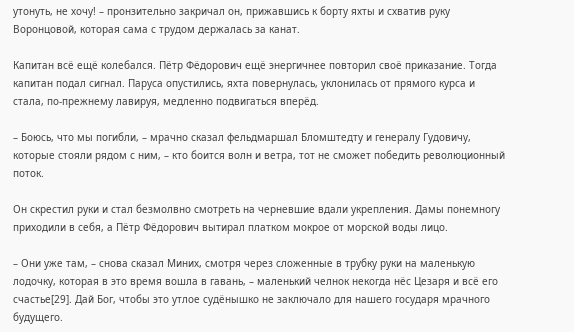утонуть, не хочу! – пронзительно закричал он, прижавшись к борту яхты и схватив руку Воронцовой, которая сама с трудом держалась за канат.

Капитан всё ещё колебался. Пётр Фёдорович ещё энергичнее повторил своё приказание. Тогда капитан подал сигнал. Паруса опустились, яхта повернулась, уклонилась от прямого курса и стала, по-прежнему лавируя, медленно подвигаться вперёд.

– Боюсь, что мы погибли, – мрачно сказал фельдмаршал Бломштедту и генералу Гудовичу, которые стояли рядом с ним, – кто боится волн и ветра, тот не сможет победить революционный поток.

Он скрестил руки и стал безмолвно смотреть на черневшие вдали укрепления. Дамы понемногу приходили в себя, а Пётр Фёдорович вытирал платком мокрое от морской воды лицо.

– Они уже там, – снова сказал Миних, смотря через сложенные в трубку руки на маленькую лодочку, которая в это время вошла в гавань, – маленький челнок некогда нёс Цезаря и всё его счастье[29]. Дай Бог, чтобы это утлое судёнышко не заключало для нашего государя мрачного будущего.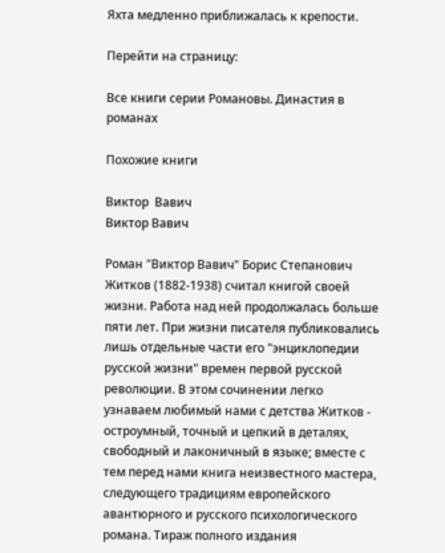Яхта медленно приближалась к крепости.

Перейти на страницу:

Все книги серии Романовы. Династия в романах

Похожие книги

Виктор  Вавич
Виктор Вавич

Роман "Виктор Вавич" Борис Степанович Житков (1882-1938) считал книгой своей жизни. Работа над ней продолжалась больше пяти лет. При жизни писателя публиковались лишь отдельные части его "энциклопедии русской жизни" времен первой русской революции. В этом сочинении легко узнаваем любимый нами с детства Житков - остроумный, точный и цепкий в деталях, свободный и лаконичный в языке; вместе с тем перед нами книга неизвестного мастера, следующего традициям европейского авантюрного и русского психологического романа. Тираж полного издания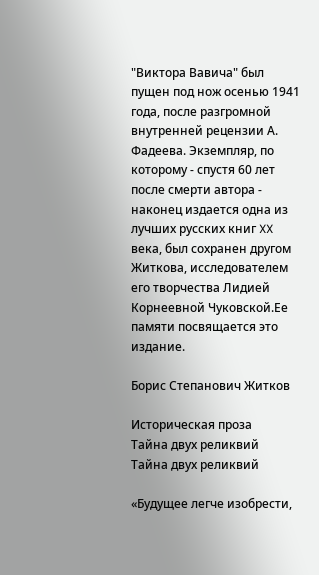"Виктора Вавича" был пущен под нож осенью 1941 года, после разгромной внутренней рецензии А. Фадеева. Экземпляр, по которому - спустя 60 лет после смерти автора - наконец издается одна из лучших русских книг XX века, был сохранен другом Житкова, исследователем его творчества Лидией Корнеевной Чуковской.Ее памяти посвящается это издание.

Борис Степанович Житков

Историческая проза
Тайна двух реликвий
Тайна двух реликвий

«Будущее легче изобрести,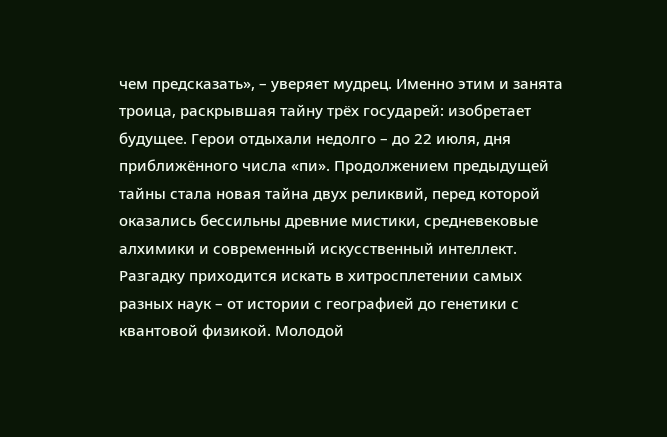чем предсказать», – уверяет мудрец. Именно этим и занята троица, раскрывшая тайну трёх государей: изобретает будущее. Герои отдыхали недолго – до 22 июля, дня приближённого числа «пи». Продолжением предыдущей тайны стала новая тайна двух реликвий, перед которой оказались бессильны древние мистики, средневековые алхимики и современный искусственный интеллект. Разгадку приходится искать в хитросплетении самых разных наук – от истории с географией до генетики с квантовой физикой. Молодой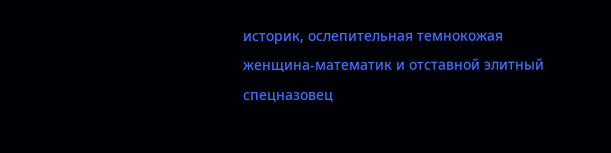историк, ослепительная темнокожая женщина-математик и отставной элитный спецназовец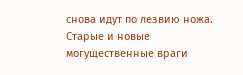снова идут по лезвию ножа. Старые и новые могущественные враги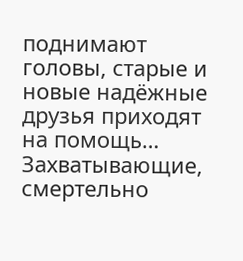поднимают головы, старые и новые надёжные друзья приходят на помощь… Захватывающие, смертельно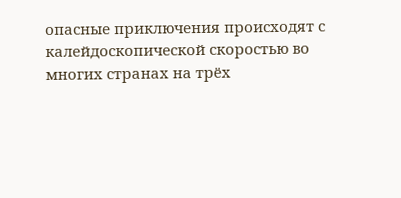опасные приключения происходят с калейдоскопической скоростью во многих странах на трёх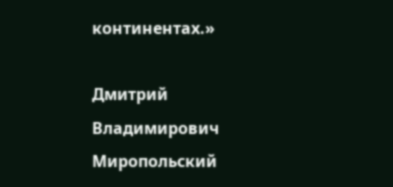континентах.»

Дмитрий Владимирович Миропольский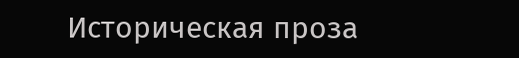Историческая проза